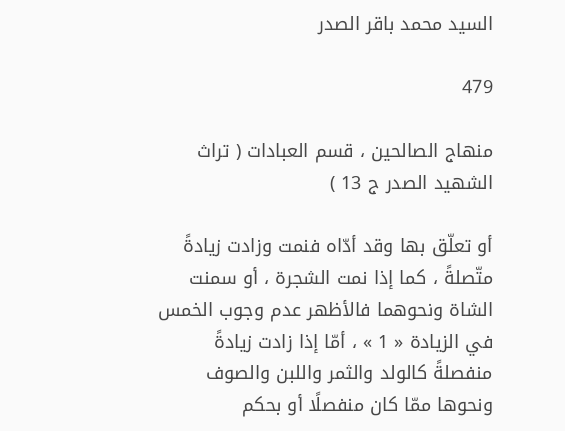السيد محمد باقر الصدر

479

منهاج الصالحين ، قسم العبادات ( تراث الشهيد الصدر ج 13 )

أو تعلّق بها وقد أدّاه فنمت وزادت زيادةً متّصلةً ، كما إذا نمت الشجرة ، أو سمنت الشاة ونحوهما فالأظهر عدم وجوب الخمس في الزيادة « 1 » ، أمّا إذا زادت زيادةً منفصلةً كالولد والثمر واللبن والصوف ونحوها ممّا كان منفصلًا أو بحكم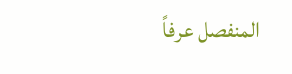المنفصل عرفاً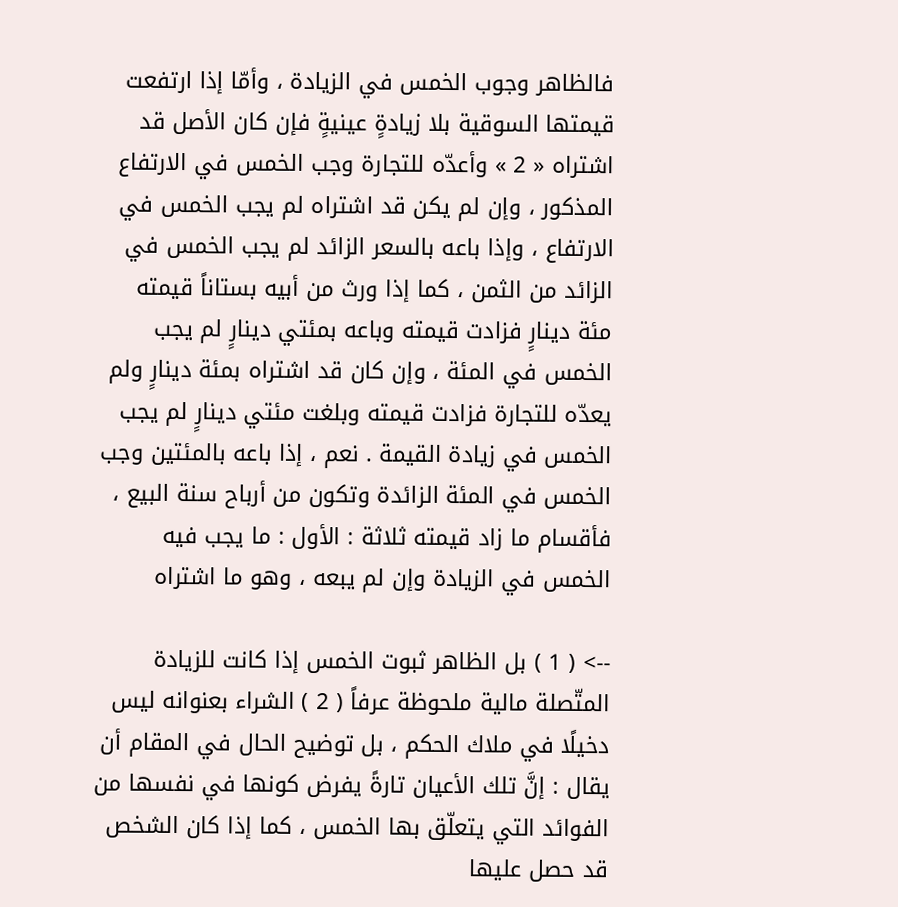فالظاهر وجوب الخمس في الزيادة ، وأمّا إذا ارتفعت قيمتها السوقية بلا زيادةٍ عينيةٍ فإن كان الأصل قد اشتراه « 2 » وأعدّه للتجارة وجب الخمس في الارتفاع المذكور ، وإن لم يكن قد اشتراه لم يجب الخمس في الارتفاع ، وإذا باعه بالسعر الزائد لم يجب الخمس في الزائد من الثمن ، كما إذا ورث من أبيه بستاناً قيمته مئة دينارٍ فزادت قيمته وباعه بمئتي دينارٍ لم يجب الخمس في المئة ، وإن كان قد اشتراه بمئة دينارٍ ولم يعدّه للتجارة فزادت قيمته وبلغت مئتي دينارٍ لم يجب الخمس في زيادة القيمة . نعم ، إذا باعه بالمئتين وجب الخمس في المئة الزائدة وتكون من أرباح سنة البيع ، فأقسام ما زاد قيمته ثلاثة : الأول : ما يجب فيه الخمس في الزيادة وإن لم يبعه ، وهو ما اشتراه

--> ( 1 ) بل الظاهر ثبوت الخمس إذا كانت للزيادة المتّصلة مالية ملحوظة عرفاً ( 2 ) الشراء بعنوانه ليس دخيلًا في ملاك الحكم ، بل توضيح الحال في المقام أن يقال : إنَّ تلك الأعيان تارةً يفرض كونها في نفسها من الفوائد التي يتعلّق بها الخمس ، كما إذا كان الشخص قد حصل عليها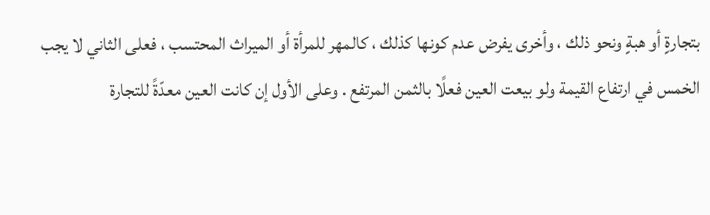بتجارةٍ أو هبةٍ ونحو ذلك ، وأخرى يفرض عدم كونها كذلك ، كالمهر للمرأة أو الميراث المحتسب ، فعلى الثاني لا يجب الخمس في ارتفاع القيمة ولو بيعت العين فعلًا بالثمن المرتفع . وعلى الأول إن كانت العين معدّةً للتجارة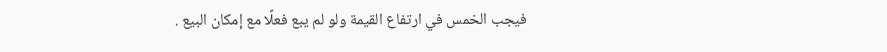فيجب الخمس في ارتفاع القيمة ولو لم يبع فعلًا مع إمكان البيع .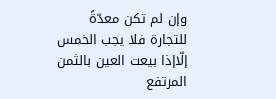وإن لم تكن معدّةً للتجارة فلا يجب الخمس إلّاإذا بيعت العين بالثمن المرتفع